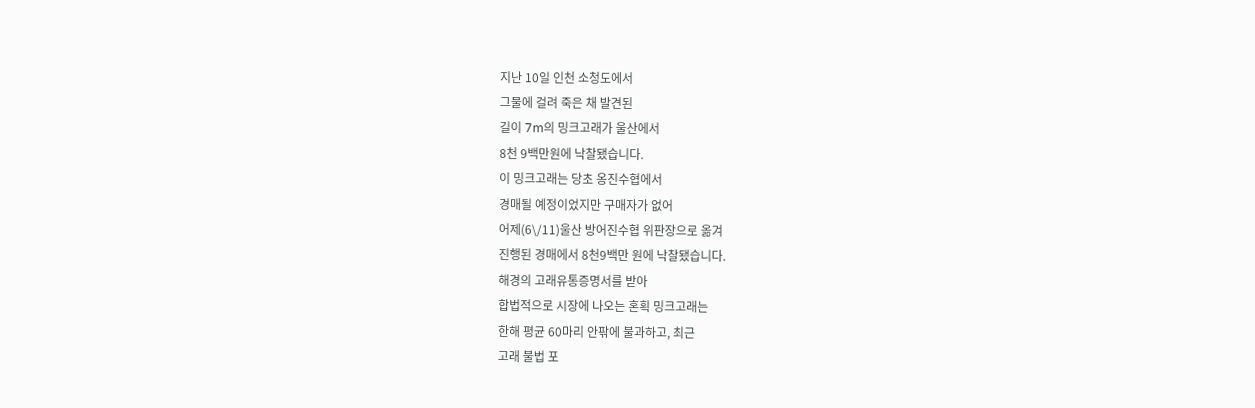지난 10일 인천 소청도에서
그물에 걸려 죽은 채 발견된
길이 7m의 밍크고래가 울산에서
8천 9백만원에 낙찰됐습니다.
이 밍크고래는 당초 옹진수협에서
경매될 예정이었지만 구매자가 없어
어제(6\/11)울산 방어진수협 위판장으로 옮겨
진행된 경매에서 8천9백만 원에 낙찰됐습니다.
해경의 고래유통증명서를 받아
합법적으로 시장에 나오는 혼획 밍크고래는
한해 평균 60마리 안팎에 불과하고, 최근
고래 불법 포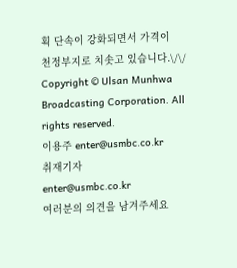획 단속이 강화되면서 가격이
천정부지로 치솟고 있습니다.\/\/
Copyright © Ulsan Munhwa Broadcasting Corporation. All rights reserved.
이용주 enter@usmbc.co.kr
취재기자
enter@usmbc.co.kr
여러분의 의견을 남겨주세요